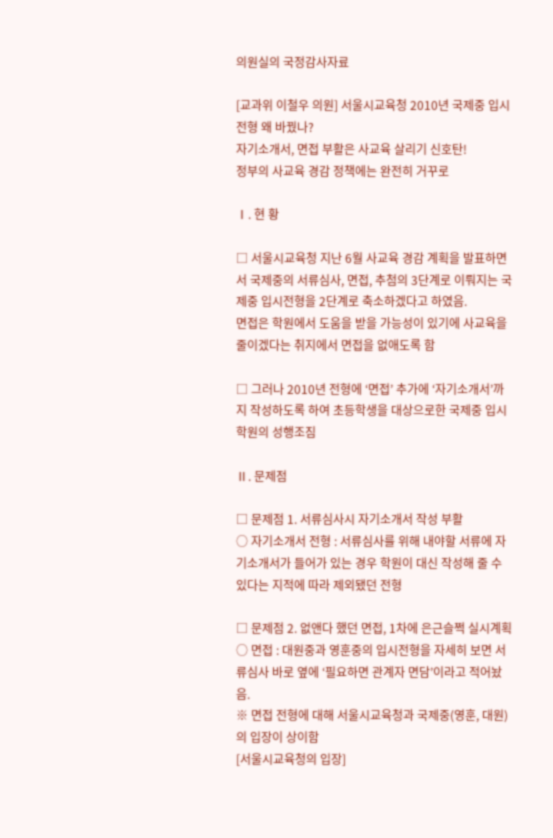의원실의 국정감사자료

[교과위 이철우 의원] 서울시교육청 2010년 국제중 입시전형 왜 바꿨나?
자기소개서, 면접 부활은 사교육 살리기 신호탄!
정부의 사교육 경감 정책에는 완전히 거꾸로

Ⅰ. 현 황

□ 서울시교육청 지난 6월 사교육 경감 계획을 발표하면서 국제중의 서류심사, 면접, 추첨의 3단계로 이뤄지는 국제중 입시전형을 2단계로 축소하겠다고 하였음.
면접은 학원에서 도움을 받을 가능성이 있기에 사교육을 줄이겠다는 취지에서 면접을 없애도록 함

□ 그러나 2010년 전형에 ‘면접’ 추가에 ‘자기소개서’까지 작성하도록 하여 초등학생을 대상으로한 국제중 입시학원의 성행조짐

Ⅱ. 문제점

□ 문제점 1. 서류심사시 자기소개서 작성 부활
○ 자기소개서 전형 : 서류심사를 위해 내야할 서류에 자기소개서가 들어가 있는 경우 학원이 대신 작성해 줄 수 있다는 지적에 따라 제외됐던 전형

□ 문제점 2. 없앤다 했던 면접, 1차에 은근슬쩍 실시계획
○ 면접 : 대원중과 영훈중의 입시전형을 자세히 보면 서류심사 바로 옆에 ‘필요하면 관계자 면담’이라고 적어놨음.
※ 면접 전형에 대해 서울시교육청과 국제중(영훈, 대원)의 입장이 상이함
[서울시교육청의 입장]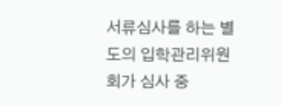서류심사를 하는 별도의 입학관리위원회가 심사 중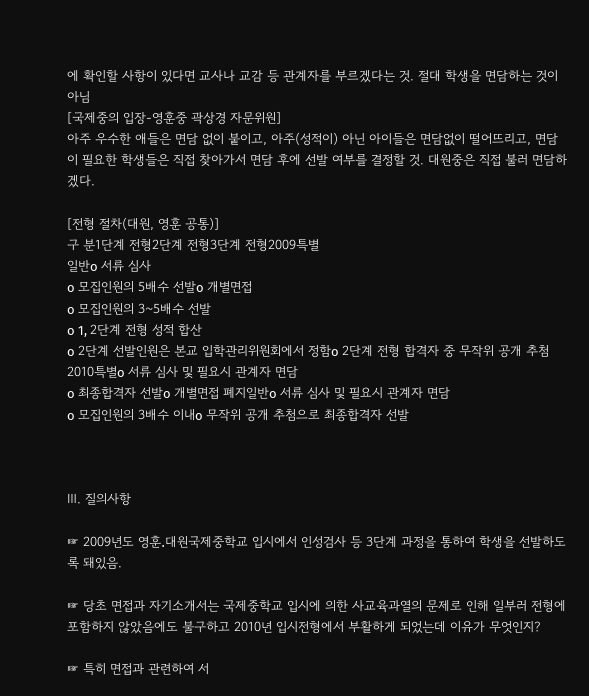에 확인할 사항이 있다면 교사나 교감 등 관계자를 부르겠다는 것. 절대 학생을 면담하는 것이 아님
[국제중의 입장-영훈중 곽상경 자문위원]
아주 우수한 애들은 면담 없이 붙이고, 아주(성적이) 아닌 아이들은 면담없이 떨어뜨리고, 면담이 필요한 학생들은 직접 찾아가서 면담 후에 선발 여부를 결정할 것. 대원중은 직접 불러 면담하겠다.

[전형 절차(대원, 영훈 공통)]
구 분1단계 전형2단계 전형3단계 전형2009특별
일반o 서류 심사
o 모집인원의 5배수 선발o 개별면접
o 모집인원의 3~5배수 선발
o 1, 2단계 전형 성적 합산
o 2단계 선발인원은 본교 입학관리위원회에서 정함o 2단계 전형 합격자 중 무작위 공개 추첨2010특별o 서류 심사 및 필요시 관계자 면담
o 최종합격자 선발o 개별면접 폐지일반o 서류 심사 및 필요시 관계자 면담
o 모집인원의 3배수 이내o 무작위 공개 추첨으로 최종합격자 선발



Ⅲ. 질의사항

☞ 2009년도 영훈․대원국제중학교 입시에서 인성검사 등 3단계 과정을 통하여 학생을 선발하도록 돼있음.

☞ 당초 면접과 자기소개서는 국제중학교 입시에 의한 사교육과열의 문제로 인해 일부러 전형에 포함하지 않았음에도 불구하고 2010년 입시전형에서 부활하게 되었는데 이유가 무엇인지?

☞ 특히 면접과 관련하여 서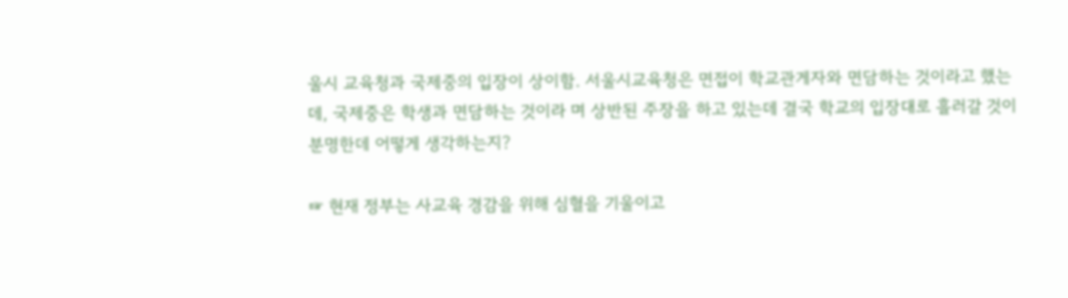울시 교육청과 국제중의 입장이 상이함. 서울시교육청은 면접이 학교관게자와 면담하는 것이라고 했는데, 국제중은 학생과 면담하는 것이라 며 상반된 주장을 하고 있는데 결국 학교의 입장대로 흘러갈 것이 분명한데 어떻게 생각하는지?

☞ 현재 정부는 사교육 경감을 위해 심혈을 기울이고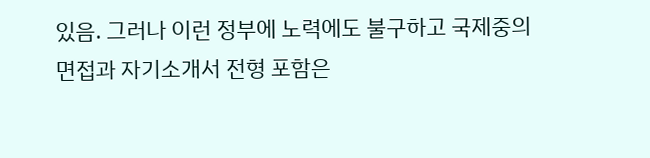있음. 그러나 이런 정부에 노력에도 불구하고 국제중의 면접과 자기소개서 전형 포함은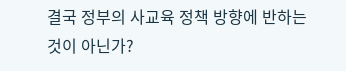결국 정부의 사교육 정책 방향에 반하는 것이 아닌가?